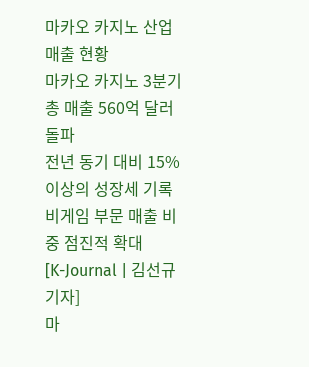마카오 카지노 산업 매출 현황
마카오 카지노 3분기 총 매출 560억 달러 돌파
전년 동기 대비 15% 이상의 성장세 기록
비게임 부문 매출 비중 점진적 확대
[K-Journal | 김선규 기자]
마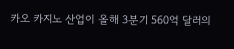카오 카지노 산업이 올해 3분기 560억 달러의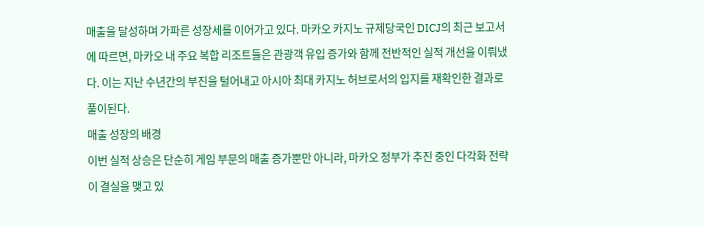매출을 달성하며 가파른 성장세를 이어가고 있다. 마카오 카지노 규제당국인 DICJ의 최근 보고서에 따르면, 마카오 내 주요 복합 리조트들은 관광객 유입 증가와 함께 전반적인 실적 개선을 이뤄냈다. 이는 지난 수년간의 부진을 털어내고 아시아 최대 카지노 허브로서의 입지를 재확인한 결과로 풀이된다.
매출 성장의 배경
이번 실적 상승은 단순히 게임 부문의 매출 증가뿐만 아니라, 마카오 정부가 추진 중인 다각화 전략이 결실을 맺고 있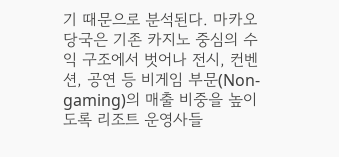기 때문으로 분석된다. 마카오 당국은 기존 카지노 중심의 수익 구조에서 벗어나 전시, 컨벤션, 공연 등 비게임 부문(Non-gaming)의 매출 비중을 높이도록 리조트 운영사들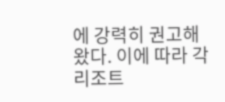에 강력히 권고해 왔다. 이에 따라 각 리조트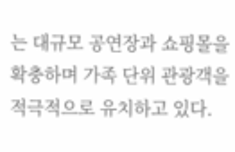는 대규모 공연장과 쇼핑몰을 확충하며 가족 단위 관광객을 적극적으로 유치하고 있다.